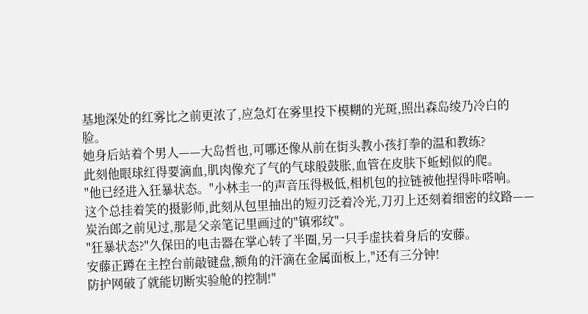基地深处的红雾比之前更浓了,应急灯在雾里投下模糊的光斑,照出森岛绫乃冷白的脸。
她身后站着个男人——大岛哲也,可哪还像从前在街头教小孩打拳的温和教练?
此刻他眼球红得要滴血,肌肉像充了气的气球般鼓胀,血管在皮肤下蚯蚓似的爬。
"他已经进入狂暴状态。"小林圭一的声音压得极低,相机包的拉链被他捏得咔嗒响。
这个总挂着笑的摄影师,此刻从包里抽出的短刃泛着冷光,刀刃上还刻着细密的纹路——炭治郎之前见过,那是父亲笔记里画过的"镇邪纹"。
"狂暴状态?"久保田的电击器在掌心转了半圈,另一只手虚扶着身后的安藤。
安藤正蹲在主控台前敲键盘,额角的汗滴在金属面板上,"还有三分钟!
防护网破了就能切断实验舱的控制!"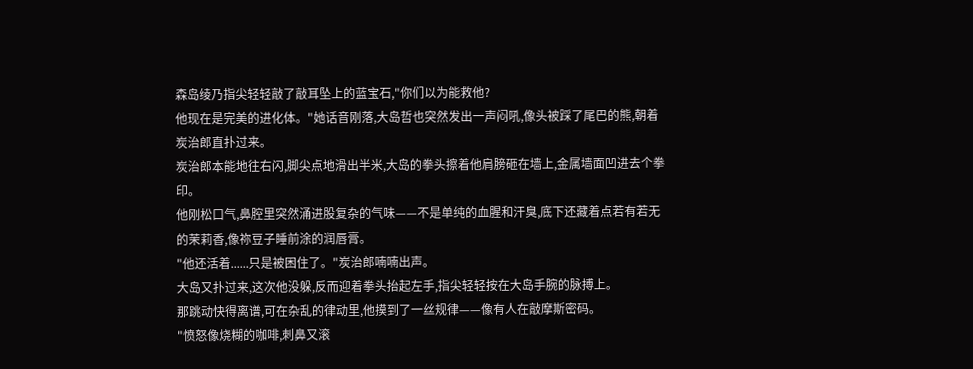森岛绫乃指尖轻轻敲了敲耳坠上的蓝宝石,"你们以为能救他?
他现在是完美的进化体。"她话音刚落,大岛哲也突然发出一声闷吼,像头被踩了尾巴的熊,朝着炭治郎直扑过来。
炭治郎本能地往右闪,脚尖点地滑出半米,大岛的拳头擦着他肩膀砸在墙上,金属墙面凹进去个拳印。
他刚松口气,鼻腔里突然涌进股复杂的气味——不是单纯的血腥和汗臭,底下还藏着点若有若无的茉莉香,像祢豆子睡前涂的润唇膏。
"他还活着......只是被困住了。"炭治郎喃喃出声。
大岛又扑过来,这次他没躲,反而迎着拳头抬起左手,指尖轻轻按在大岛手腕的脉搏上。
那跳动快得离谱,可在杂乱的律动里,他摸到了一丝规律——像有人在敲摩斯密码。
"愤怒像烧糊的咖啡,刺鼻又滚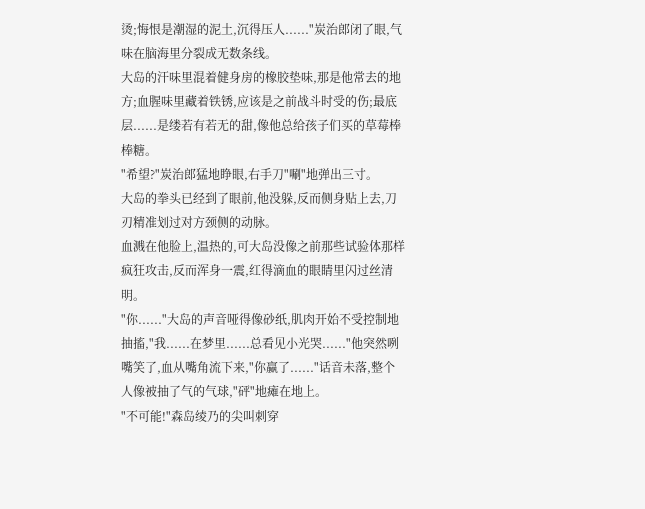烫;悔恨是潮湿的泥土,沉得压人......"炭治郎闭了眼,气味在脑海里分裂成无数条线。
大岛的汗味里混着健身房的橡胶垫味,那是他常去的地方;血腥味里藏着铁锈,应该是之前战斗时受的伤;最底层......是缕若有若无的甜,像他总给孩子们买的草莓棒棒糖。
"希望?"炭治郎猛地睁眼,右手刀"唰"地弹出三寸。
大岛的拳头已经到了眼前,他没躲,反而侧身贴上去,刀刃精准划过对方颈侧的动脉。
血溅在他脸上,温热的,可大岛没像之前那些试验体那样疯狂攻击,反而浑身一震,红得滴血的眼睛里闪过丝清明。
"你......"大岛的声音哑得像砂纸,肌肉开始不受控制地抽搐,"我......在梦里......总看见小光哭......"他突然咧嘴笑了,血从嘴角流下来,"你赢了......"话音未落,整个人像被抽了气的气球,"砰"地瘫在地上。
"不可能!"森岛绫乃的尖叫刺穿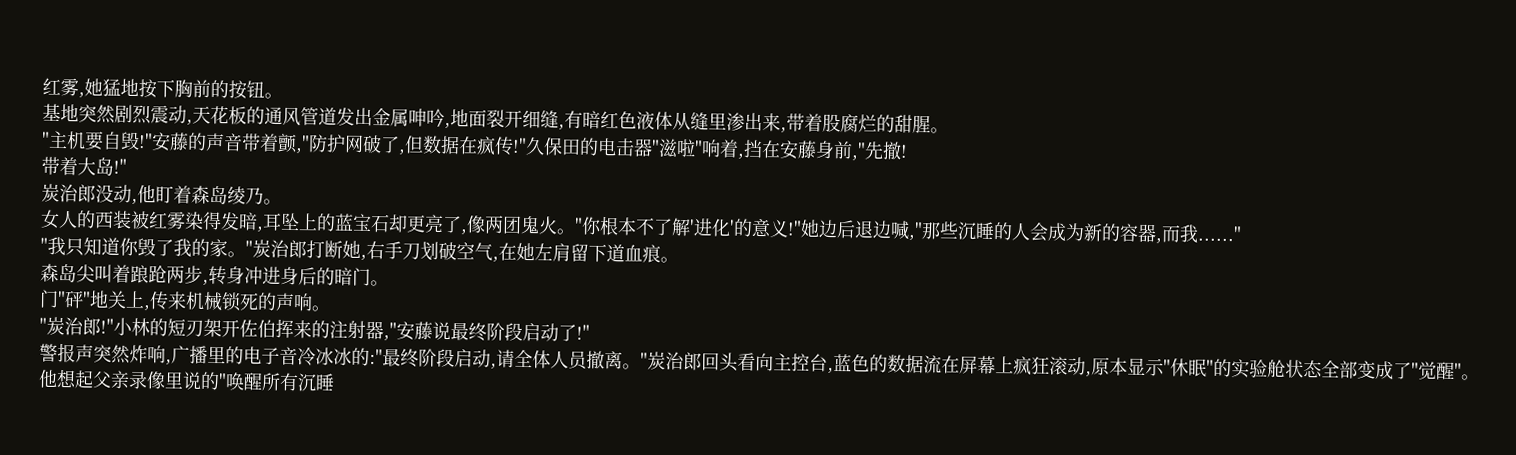红雾,她猛地按下胸前的按钮。
基地突然剧烈震动,天花板的通风管道发出金属呻吟,地面裂开细缝,有暗红色液体从缝里渗出来,带着股腐烂的甜腥。
"主机要自毁!"安藤的声音带着颤,"防护网破了,但数据在疯传!"久保田的电击器"滋啦"响着,挡在安藤身前,"先撤!
带着大岛!"
炭治郎没动,他盯着森岛绫乃。
女人的西装被红雾染得发暗,耳坠上的蓝宝石却更亮了,像两团鬼火。"你根本不了解'进化'的意义!"她边后退边喊,"那些沉睡的人会成为新的容器,而我......"
"我只知道你毁了我的家。"炭治郎打断她,右手刀划破空气,在她左肩留下道血痕。
森岛尖叫着踉跄两步,转身冲进身后的暗门。
门"砰"地关上,传来机械锁死的声响。
"炭治郎!"小林的短刃架开佐伯挥来的注射器,"安藤说最终阶段启动了!"
警报声突然炸响,广播里的电子音冷冰冰的:"最终阶段启动,请全体人员撤离。"炭治郎回头看向主控台,蓝色的数据流在屏幕上疯狂滚动,原本显示"休眠"的实验舱状态全部变成了"觉醒"。
他想起父亲录像里说的"唤醒所有沉睡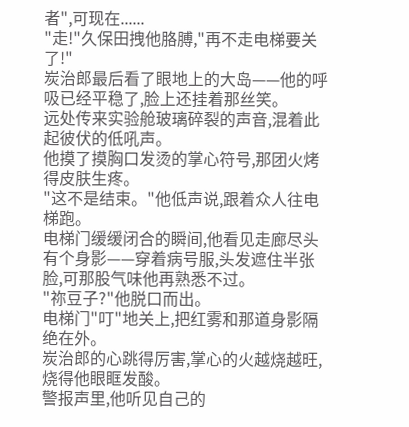者",可现在......
"走!"久保田拽他胳膊,"再不走电梯要关了!"
炭治郎最后看了眼地上的大岛——他的呼吸已经平稳了,脸上还挂着那丝笑。
远处传来实验舱玻璃碎裂的声音,混着此起彼伏的低吼声。
他摸了摸胸口发烫的掌心符号,那团火烤得皮肤生疼。
"这不是结束。"他低声说,跟着众人往电梯跑。
电梯门缓缓闭合的瞬间,他看见走廊尽头有个身影——穿着病号服,头发遮住半张脸,可那股气味他再熟悉不过。
"祢豆子?"他脱口而出。
电梯门"叮"地关上,把红雾和那道身影隔绝在外。
炭治郎的心跳得厉害,掌心的火越烧越旺,烧得他眼眶发酸。
警报声里,他听见自己的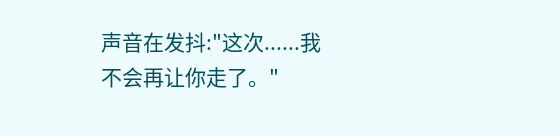声音在发抖:"这次......我不会再让你走了。"